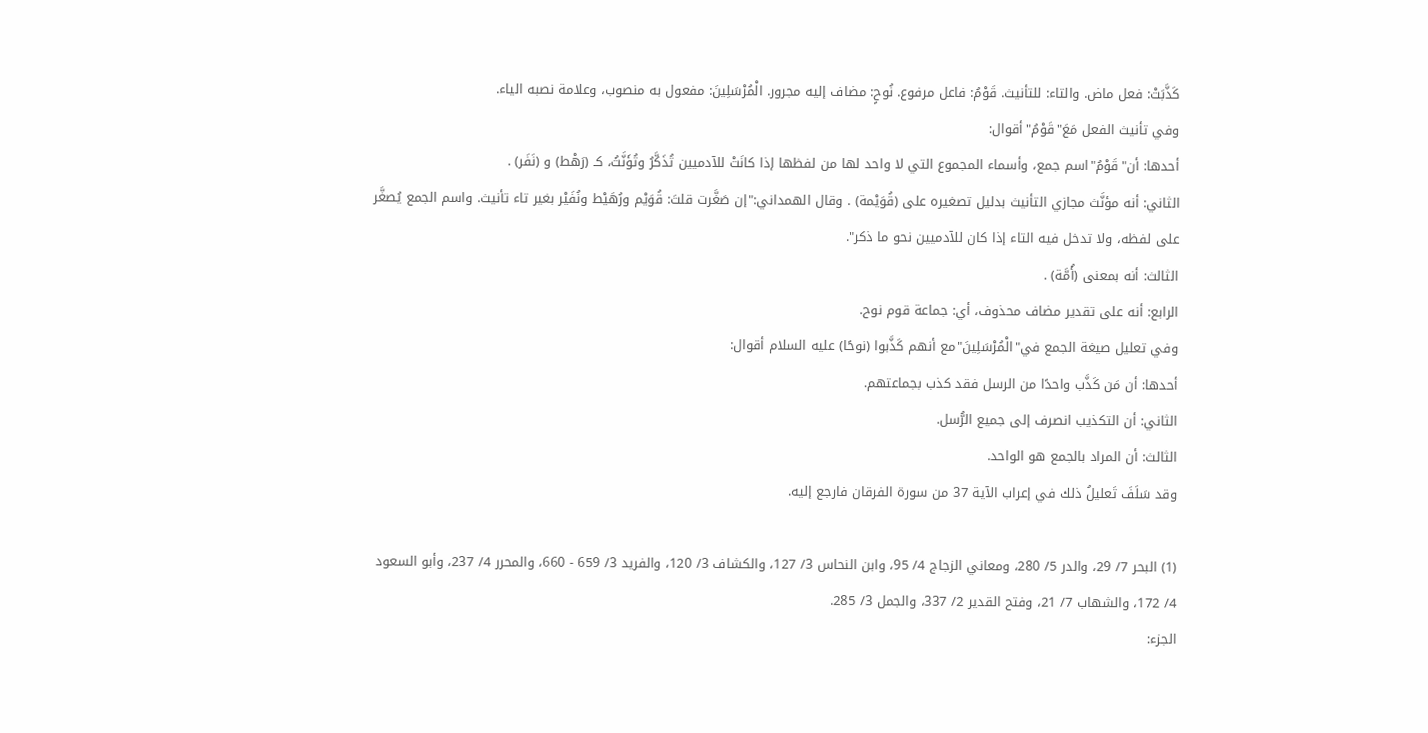كَذَّبَتْ: فعل ماض. والتاء: للتأنيث. قَوْمُ: فاعل مرفوع. نُوحٍ: مضاف إليه مجرور. الْمُرْسَلِينَ: مفعول به منصوب، وعلامة نصبه الياء.
وفي تأنيث الفعل مَعَ"قَوْمُ"أقوال:
أحدها: أن"قَوْمُ"اسم جمع، وأسماء المجموع التي لا واحد لها من لفظها إذا كانَتْ للآدميين تُذَكَّرُ وتُؤَنَّثُ، كـ (رَهْط) و (نَفَر) .
الثاني: أنه مؤنَّث مجازي التأنيث بدليل تصغيره على (قُوَيْمة) . وقال الهمداني:"إن صَغَّرت قلتَ: قُوَيْم ورُهَيْط ونُفَيْر بغير تاء تأنيث. واسم الجمع يُصغَّر على لفظه، ولا تدخل فيه التاء إذا كان للآدميين نحو ما ذكر".
الثالث: أنه بمعنى (أُمَّة) .
الرابع: أنه على تقدير مضاف محذوف، أي: جماعة قوم نوح.
وفي تعليل صيغة الجمع في"الْمُرْسَلِينَ"مع أنهم كَذَّبوا (نوحًا) عليه السلام أقوال:
أحدها: أن مَن كَذَّب واحدًا من الرسل فقد كذب بجماعتهم.
الثاني: أن التكذيب انصرف إلى جميع الرُّسل.
الثالث: أن المراد بالجمع هو الواحد.
وقد سَلَفَ تَعليلُ ذلك في إعراب الآية 37 من سورة الفرقان فارجع إليه.

(1) البحر 7/ 29، والدر 5/ 280، ومعاني الزجاج 4/ 95، وابن النحاس 3/ 127، والكشاف 3/ 120، والفريد 3/ 659 - 660، والمحرر 4/ 237، وأبو السعود 4/ 172، والشهاب 7/ 21، وفتح القدير 2/ 337، والجمل 3/ 285.
الجزء: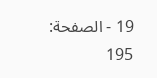19 - الصفحة: 195